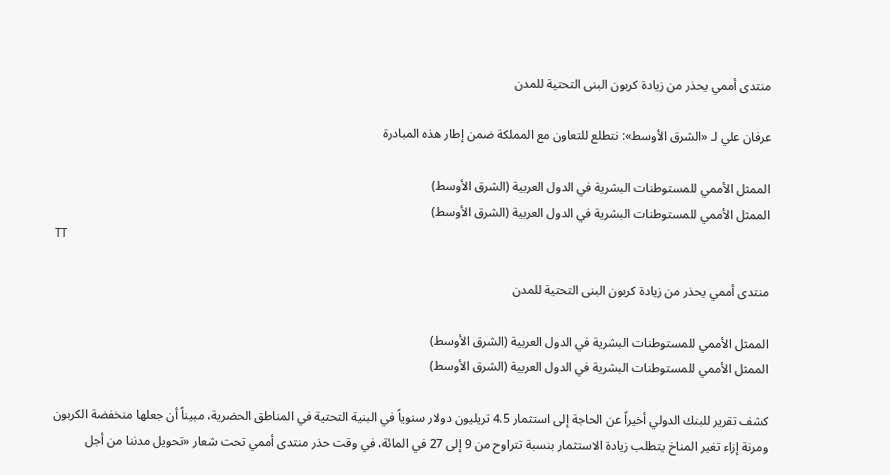منتدى أممي يحذر من زيادة كربون البنى التحتية للمدن

عرفان علي لـ «الشرق الأوسط»: نتطلع للتعاون مع المملكة ضمن إطار هذه المبادرة

الممثل الأممي للمستوطنات البشرية في الدول العربية (الشرق الأوسط)
الممثل الأممي للمستوطنات البشرية في الدول العربية (الشرق الأوسط)
TT

منتدى أممي يحذر من زيادة كربون البنى التحتية للمدن

الممثل الأممي للمستوطنات البشرية في الدول العربية (الشرق الأوسط)
الممثل الأممي للمستوطنات البشرية في الدول العربية (الشرق الأوسط)

كشف تقرير للبنك الدولي أخيراً عن الحاجة إلى استثمار 4.5 تريليون دولار سنوياً في البنية التحتية في المناطق الحضرية، مبيناً أن جعلها منخفضة الكربون ومرنة إزاء تغير المناخ يتطلب زيادة الاستثمار بنسبة تتراوح من 9 إلى 27 في المائة، في وقت حذر منتدى أممي تحت شعار «تحويل مدننا من أجل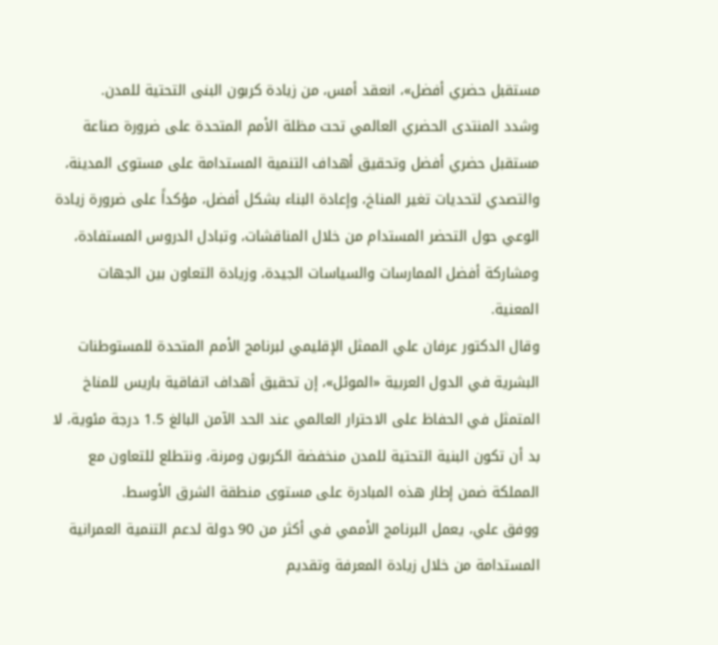مستقبل حضري أفضل»، انعقد أمس، من زيادة كربون البنى التحتية للمدن.
وشدد المنتدى الحضري العالمي تحت مظلة الأمم المتحدة على ضرورة صناعة مستقبل حضري أفضل وتحقيق أهداف التنمية المستدامة على مستوى المدينة، والتصدي لتحديات تغير المناخ، وإعادة البناء بشكل أفضل، مؤكداً على ضرورة زيادة الوعي حول التحضر المستدام من خلال المناقشات، وتبادل الدروس المستفادة، ومشاركة أفضل الممارسات والسياسات الجيدة، وزيادة التعاون بين الجهات المعنية.
وقال الدكتور عرفان علي الممثل الإقليمي لبرنامج الأمم المتحدة للمستوطنات البشرية في الدول العربية «الموئل»، إن تحقيق أهداف اتفاقية باريس للمناخ المتمثل في الحفاظ على الاحترار العالمي عند الحد الآمن البالغ 1.5 درجة مئوية، لا بد أن تكون البنية التحتية للمدن منخفضة الكربون ومرنة، ونتطلع للتعاون مع المملكة ضمن إطار هذه المبادرة على مستوى منطقة الشرق الأوسط.
ووفق علي، يعمل البرنامج الأممي في أكثر من 90 دولة لدعم التنمية العمرانية المستدامة من خلال زيادة المعرفة وتقديم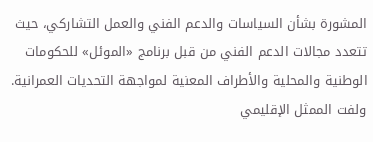المشورة بشأن السياسات والدعم الفني والعمل التشاركي، حيث تتعدد مجالات الدعم الفني من قبل برنامج «الموئل» للحكومات الوطنية والمحلية والأطراف المعنية لمواجهة التحديات العمرانية.
ولفت الممثل الإقليمي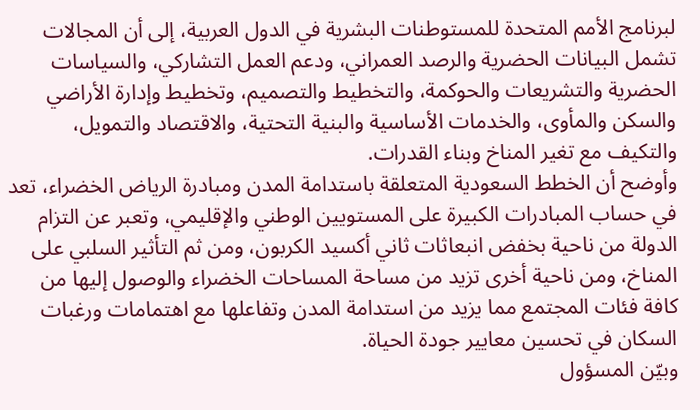لبرنامج الأمم المتحدة للمستوطنات البشرية في الدول العربية، إلى أن المجالات تشمل البيانات الحضرية والرصد العمراني، ودعم العمل التشاركي، والسياسات الحضرية والتشريعات والحوكمة، والتخطيط والتصميم، وتخطيط وإدارة الأراضي والسكن والمأوى، والخدمات الأساسية والبنية التحتية، والاقتصاد والتمويل، والتكيف مع تغير المناخ وبناء القدرات.
وأوضح أن الخطط السعودية المتعلقة باستدامة المدن ومبادرة الرياض الخضراء، تعد في حساب المبادرات الكبيرة على المستويين الوطني والإقليمي، وتعبر عن التزام الدولة من ناحية بخفض انبعاثات ثاني أكسيد الكربون، ومن ثم التأثير السلبي على المناخ، ومن ناحية أخرى تزيد من مساحة المساحات الخضراء والوصول إليها من كافة فئات المجتمع مما يزيد من استدامة المدن وتفاعلها مع اهتمامات ورغبات السكان في تحسين معايير جودة الحياة.
وبيّن المسؤول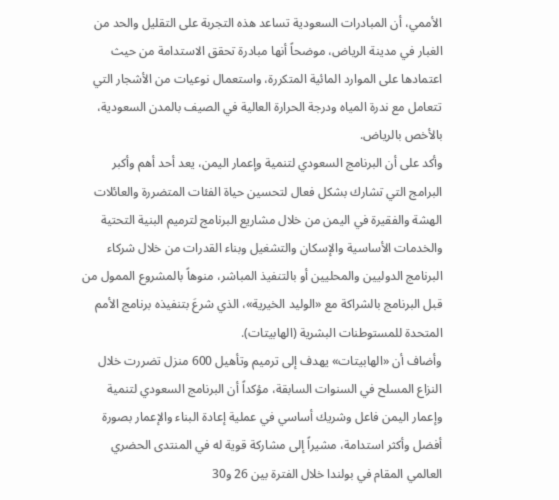الأممي، أن المبادرات السعودية تساعد هذه التجربة على التقليل والحد من الغبار في مدينة الرياض، موضحاً أنها مبادرة تحقق الاستدامة من حيث اعتمادها على الموارد المائية المتكررة، واستعمال نوعيات من الأشجار التي تتعامل مع ندرة المياه ودرجة الحرارة العالية في الصيف بالمدن السعودية، بالأخص بالرياض.
وأكد على أن البرنامج السعودي لتنمية وإعمار اليمن، يعد أحد أهم وأكبر البرامج التي تشارك بشكل فعال لتحسين حياة الفئات المتضررة والعائلات الهشة والفقيرة في اليمن من خلال مشاريع البرنامج لترميم البنية التحتية والخدمات الأساسية والإسكان والتشغيل وبناء القدرات من خلال شركاء البرنامج الدوليين والمحليين أو بالتنفيذ المباشر، منوهاً بالمشروع الممول من قبل البرنامج بالشراكة مع «الوليد الخيرية»، الذي شرعَ بتنفيذه برنامج الأمم المتحدة للمستوطنات البشرية (الهابيتات).
وأضاف أن «الهابيتات» يهدف إلى ترميم وتأهيل 600 منزل تضررت خلال النزاع المسلح في السنوات السابقة، مؤكداً أن البرنامج السعودي لتنمية وإعمار اليمن فاعل وشريك أساسي في عملية إعادة البناء والإعمار بصورة أفضل وأكثر استدامة، مشيراً إلى مشاركة قوية له في المنتدى الحضري العالمي المقام في بولندا خلال الفترة بين 26 و30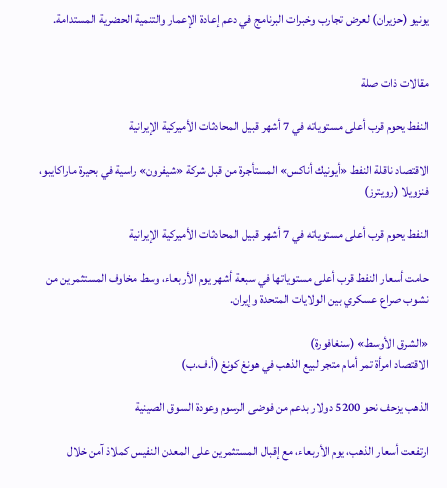يونيو (حزيران) لعرض تجارب وخبرات البرنامج في دعم إعادة الإعمار والتنمية الحضرية المستدامة.


مقالات ذات صلة

النفط يحوم قرب أعلى مستوياته في 7 أشهر قبيل المحادثات الأميركية الإيرانية

الاقتصاد ناقلة النفط «أيونيك أناكس» المستأجرة من قبل شركة «شيفرون» راسية في بحيرة ماراكايبو، فنزويلا (رويترز)

النفط يحوم قرب أعلى مستوياته في 7 أشهر قبيل المحادثات الأميركية الإيرانية

حامت أسعار النفط قرب أعلى مستوياتها في سبعة أشهر يوم الأربعاء، وسط مخاوف المستثمرين من نشوب صراع عسكري بين الولايات المتحدة وإيران.

«الشرق الأوسط» (سنغافورة)
الاقتصاد امرأة تمر أمام متجر لبيع الذهب في هونغ كونغ (أ.ف.ب)

الذهب يزحف نحو 5200 دولار بدعم من فوضى الرسوم وعودة السوق الصينية

ارتفعت أسعار الذهب، يوم الأربعاء، مع إقبال المستثمرين على المعدن النفيس كملاذ آمن خلال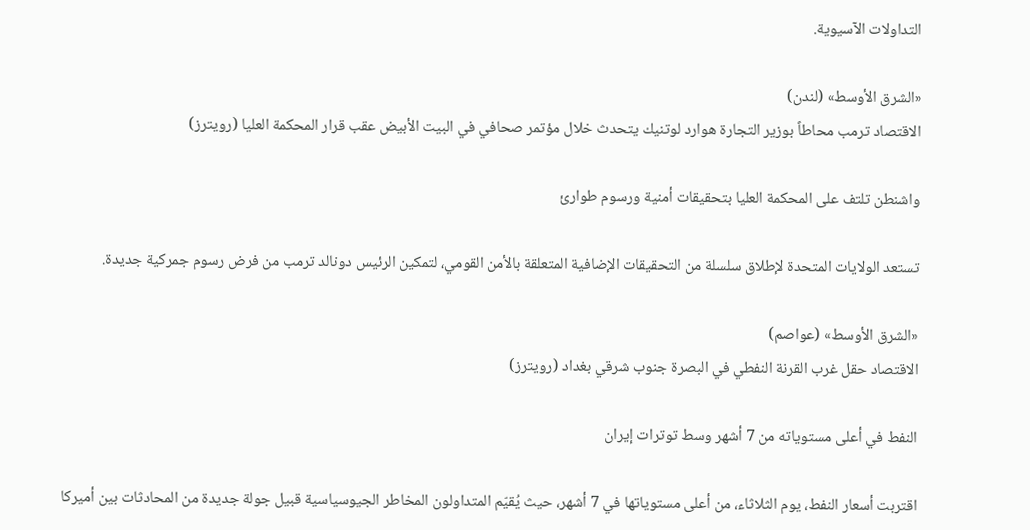التداولات الآسيوية.

«الشرق الأوسط» (لندن)
الاقتصاد ترمب محاطاً بوزير التجارة هوارد لوتنيك يتحدث خلال مؤتمر صحافي في البيت الأبيض عقب قرار المحكمة العليا (رويترز)

واشنطن تلتف على المحكمة العليا بتحقيقات أمنية ورسوم طوارئ

تستعد الولايات المتحدة لإطلاق سلسلة من التحقيقات الإضافية المتعلقة بالأمن القومي، لتمكين الرئيس دونالد ترمب من فرض رسوم جمركية جديدة.

«الشرق الأوسط» (عواصم)
الاقتصاد حقل غرب القرنة النفطي في البصرة جنوب شرقي بغداد (رويترز)

النفط في أعلى مستوياته من 7 أشهر وسط توترات إيران

اقتربت أسعار النفط، يوم الثلاثاء، من أعلى مستوياتها في 7 أشهر، حيث يُقيّم المتداولون المخاطر الجيوسياسية قبيل جولة جديدة من المحادثات بين أميركا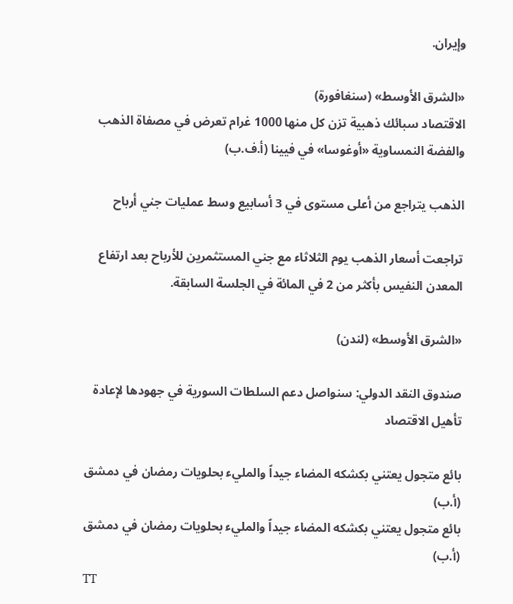وإيران.

«الشرق الأوسط» (سنغافورة)
الاقتصاد سبائك ذهبية تزن كل منها 1000 غرام تعرض في مصفاة الذهب والفضة النمساوية «أوغوسا» في فيينا (أ.ف.ب)

الذهب يتراجع من أعلى مستوى في 3 أسابيع وسط عمليات جني أرباح

تراجعت أسعار الذهب يوم الثلاثاء مع جني المستثمرين للأرباح بعد ارتفاع المعدن النفيس بأكثر من 2 في المائة في الجلسة السابقة.

«الشرق الأوسط» (لندن)

صندوق النقد الدولي: سنواصل دعم السلطات السورية في جهودها لإعادة تأهيل الاقتصاد

بائع متجول يعتني بكشكه المضاء جيداً والمليء بحلويات رمضان في دمشق (أ.ب)
بائع متجول يعتني بكشكه المضاء جيداً والمليء بحلويات رمضان في دمشق (أ.ب)
TT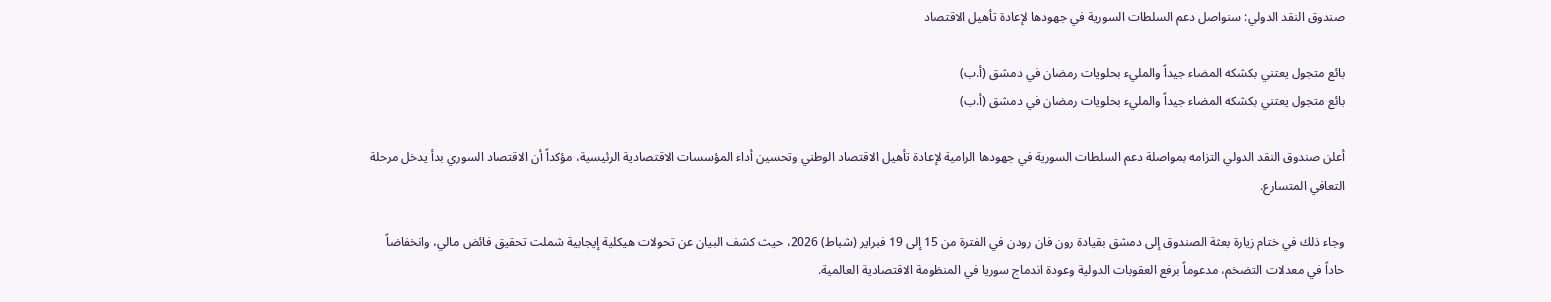صندوق النقد الدولي: سنواصل دعم السلطات السورية في جهودها لإعادة تأهيل الاقتصاد

بائع متجول يعتني بكشكه المضاء جيداً والمليء بحلويات رمضان في دمشق (أ.ب)
بائع متجول يعتني بكشكه المضاء جيداً والمليء بحلويات رمضان في دمشق (أ.ب)

أعلن صندوق النقد الدولي التزامه بمواصلة دعم السلطات السورية في جهودها الرامية لإعادة تأهيل الاقتصاد الوطني وتحسين أداء المؤسسات الاقتصادية الرئيسية، مؤكداً أن الاقتصاد السوري بدأ يدخل مرحلة التعافي المتسارع.

وجاء ذلك في ختام زيارة بعثة الصندوق إلى دمشق بقيادة رون فان رودن في الفترة من 15 إلى 19 فبراير (شباط) 2026، حيث كشف البيان عن تحولات هيكلية إيجابية شملت تحقيق فائض مالي، وانخفاضاً حاداً في معدلات التضخم، مدعوماً برفع العقوبات الدولية وعودة اندماج سوريا في المنظومة الاقتصادية العالمية.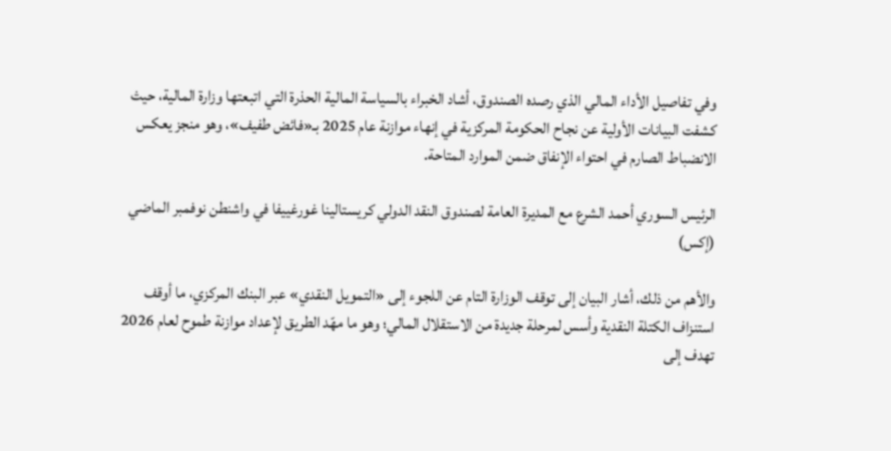وفي تفاصيل الأداء المالي الذي رصده الصندوق، أشاد الخبراء بالسياسة المالية الحذرة التي اتبعتها وزارة المالية، حيث كشفت البيانات الأولية عن نجاح الحكومة المركزية في إنهاء موازنة عام 2025 بـ«فائض طفيف»، وهو منجز يعكس الانضباط الصارم في احتواء الإنفاق ضمن الموارد المتاحة.

الرئيس السوري أحمد الشرع مع المديرة العامة لصندوق النقد الدولي كريستالينا غورغييفا في واشنطن نوفمبر الماضي (إكس)

والأهم من ذلك، أشار البيان إلى توقف الوزارة التام عن اللجوء إلى «التمويل النقدي» عبر البنك المركزي، ما أوقف استنزاف الكتلة النقدية وأسس لمرحلة جديدة من الاستقلال المالي؛ وهو ما مهّد الطريق لإعداد موازنة طموح لعام 2026 تهدف إلى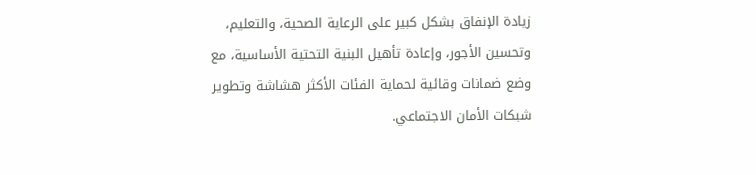زيادة الإنفاق بشكل كبير على الرعاية الصحية، والتعليم، وتحسين الأجور، وإعادة تأهيل البنية التحتية الأساسية، مع وضع ضمانات وقائية لحماية الفئات الأكثر هشاشة وتطوير شبكات الأمان الاجتماعي.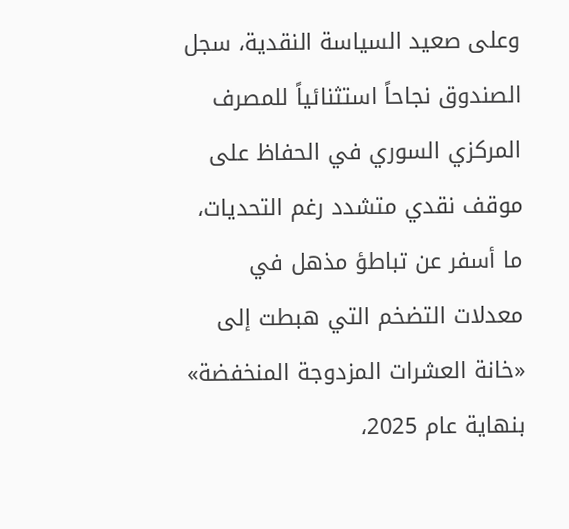وعلى صعيد السياسة النقدية، سجل الصندوق نجاحاً استثنائياً للمصرف المركزي السوري في الحفاظ على موقف نقدي متشدد رغم التحديات، ما أسفر عن تباطؤ مذهل في معدلات التضخم التي هبطت إلى «خانة العشرات المزدوجة المنخفضة» بنهاية عام 2025،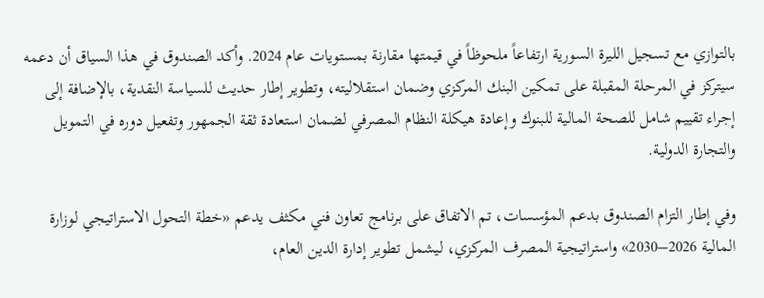بالتوازي مع تسجيل الليرة السورية ارتفاعاً ملحوظاً في قيمتها مقارنة بمستويات عام 2024. وأكد الصندوق في هذا السياق أن دعمه سيتركز في المرحلة المقبلة على تمكين البنك المركزي وضمان استقلاليته، وتطوير إطار حديث للسياسة النقدية، بالإضافة إلى إجراء تقييم شامل للصحة المالية للبنوك وإعادة هيكلة النظام المصرفي لضمان استعادة ثقة الجمهور وتفعيل دوره في التمويل والتجارة الدولية.

وفي إطار التزام الصندوق بدعم المؤسسات، تم الاتفاق على برنامج تعاون فني مكثف يدعم «خطة التحول الاستراتيجي لوزارة المالية 2026–2030» واستراتيجية المصرف المركزي، ليشمل تطوير إدارة الدين العام،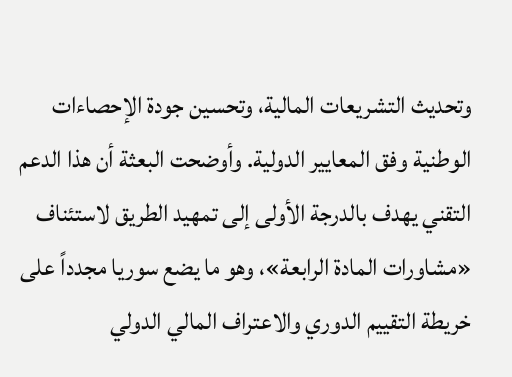وتحديث التشريعات المالية، وتحسين جودة الإحصاءات الوطنية وفق المعايير الدولية. وأوضحت البعثة أن هذا الدعم التقني يهدف بالدرجة الأولى إلى تمهيد الطريق لاستئناف «مشاورات المادة الرابعة»، وهو ما يضع سوريا مجدداً على خريطة التقييم الدوري والاعتراف المالي الدولي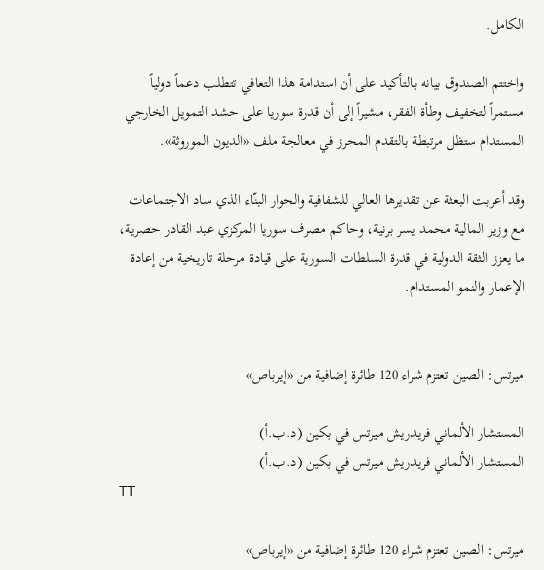الكامل.

واختتم الصندوق بيانه بالتأكيد على أن استدامة هذا التعافي تتطلب دعماً دولياً مستمراً لتخفيف وطأة الفقر، مشيراً إلى أن قدرة سوريا على حشد التمويل الخارجي المستدام ستظل مرتبطة بالتقدم المحرز في معالجة ملف «الديون الموروثة».

وقد أعربت البعثة عن تقديرها العالي للشفافية والحوار البنّاء الذي ساد الاجتماعات مع وزير المالية محمد يسر برنية، وحاكم مصرف سوريا المركزي عبد القادر حصرية، ما يعزز الثقة الدولية في قدرة السلطات السورية على قيادة مرحلة تاريخية من إعادة الإعمار والنمو المستدام.


ميرتس: الصين تعتزم شراء 120 طائرة إضافية من «إيرباص»

المستشار الألماني فريدريش ميرتس في بكين (د.ب.أ)
المستشار الألماني فريدريش ميرتس في بكين (د.ب.أ)
TT

ميرتس: الصين تعتزم شراء 120 طائرة إضافية من «إيرباص»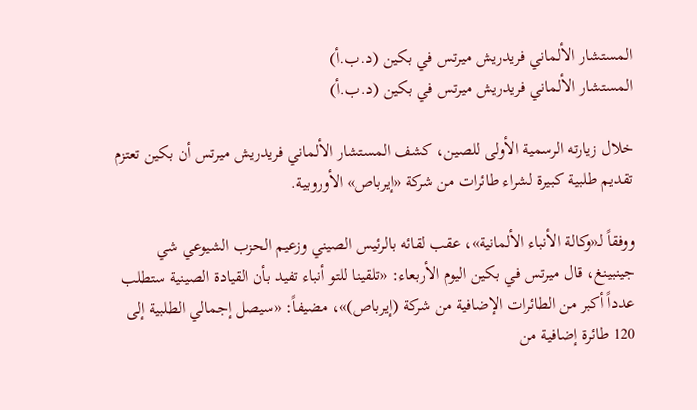المستشار الألماني فريدريش ميرتس في بكين (د.ب.أ)
المستشار الألماني فريدريش ميرتس في بكين (د.ب.أ)

خلال زيارته الرسمية الأولى للصين، كشف المستشار الألماني فريدريش ميرتس أن بكين تعتزم تقديم طلبية كبيرة لشراء طائرات من شركة «إيرباص» الأوروبية.

ووفقاً لـ«وكالة الأنباء الألمانية»، عقب لقائه بالرئيس الصيني وزعيم الحزب الشيوعي شي جينبينغ، قال ميرتس في بكين اليوم الأربعاء: «تلقينا للتو أنباء تفيد بأن القيادة الصينية ستطلب عدداً أكبر من الطائرات الإضافية من شركة (إيرباص)»، مضيفاً: «سيصل إجمالي الطلبية إلى 120 طائرة إضافية من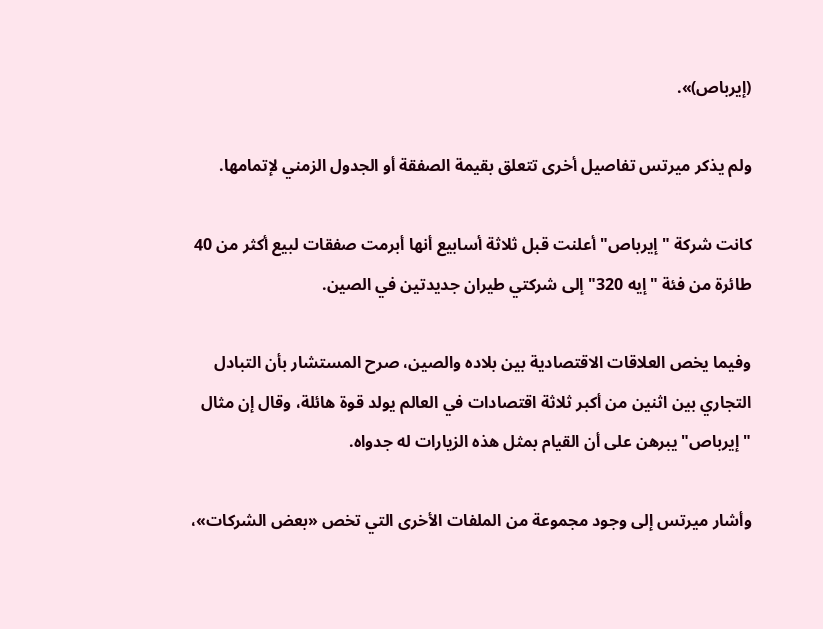(إيرباص)».

ولم يذكر ميرتس تفاصيل أخرى تتعلق بقيمة الصفقة أو الجدول الزمني لإتمامها.

كانت شركة "إيرباص" أعلنت قبل ثلاثة أسابيع أنها أبرمت صفقات لبيع أكثر من 40 طائرة من فئة "إيه 320" إلى شركتي طيران جديدتين في الصين.

وفيما يخص العلاقات الاقتصادية بين بلاده والصين، صرح المستشار بأن التبادل التجاري بين اثنين من أكبر ثلاثة اقتصادات في العالم يولد قوة هائلة، وقال إن مثال "إيرباص" يبرهن على أن القيام بمثل هذه الزيارات له جدواه.

وأشار ميرتس إلى وجود مجموعة من الملفات الأخرى التي تخص «بعض الشركات»،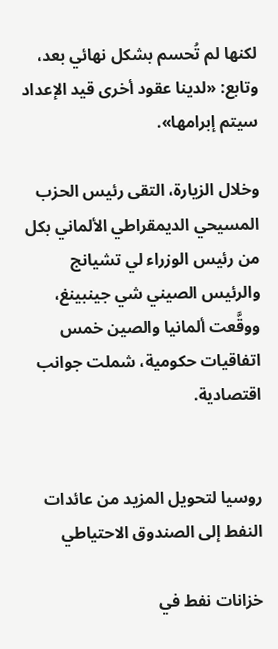لكنها لم تُحسم بشكل نهائي بعد، وتابع: «لدينا عقود أخرى قيد الإعداد سيتم إبرامها».

وخلال الزيارة، التقى رئيس الحزب المسيحي الديمقراطي الألماني بكل من رئيس الوزراء لي تشيانج والرئيس الصيني شي جينبينغ، ووقَّعت ألمانيا والصين خمس اتفاقيات حكومية، شملت جوانب اقتصادية.


روسيا لتحويل المزيد من عائدات النفط إلى الصندوق الاحتياطي

خزانات نفط في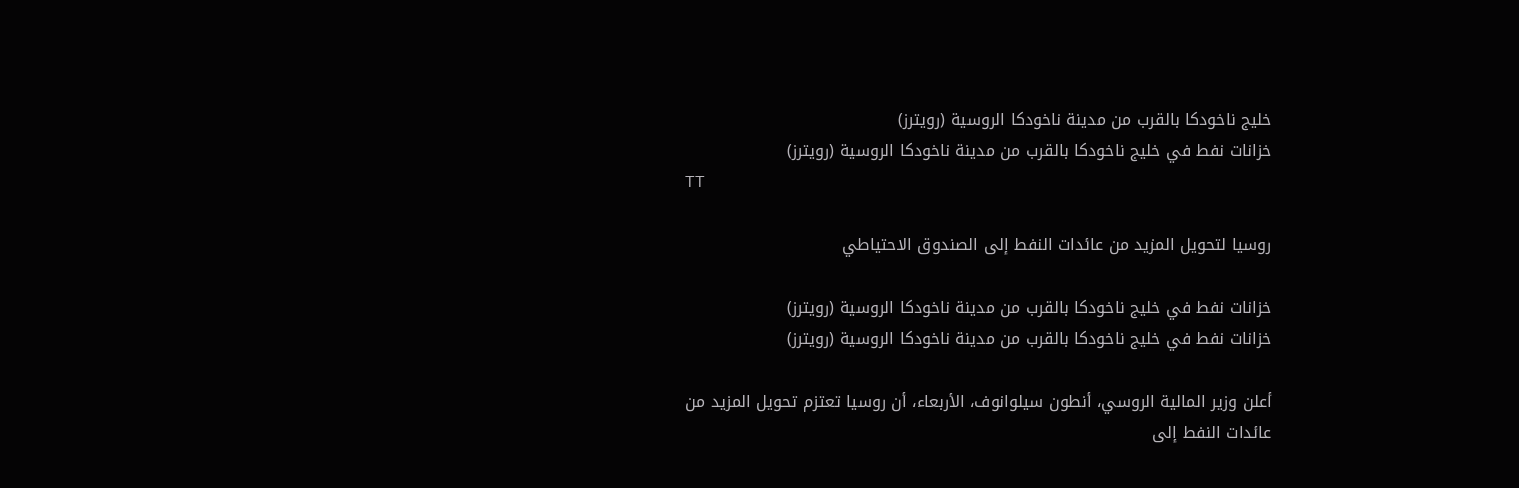خليج ناخودكا بالقرب من مدينة ناخودكا الروسية (رويترز)
خزانات نفط في خليج ناخودكا بالقرب من مدينة ناخودكا الروسية (رويترز)
TT

روسيا لتحويل المزيد من عائدات النفط إلى الصندوق الاحتياطي

خزانات نفط في خليج ناخودكا بالقرب من مدينة ناخودكا الروسية (رويترز)
خزانات نفط في خليج ناخودكا بالقرب من مدينة ناخودكا الروسية (رويترز)

أعلن وزير المالية الروسي، أنطون سيلوانوف، الأربعاء، أن روسيا تعتزم تحويل المزيد من عائدات النفط إلى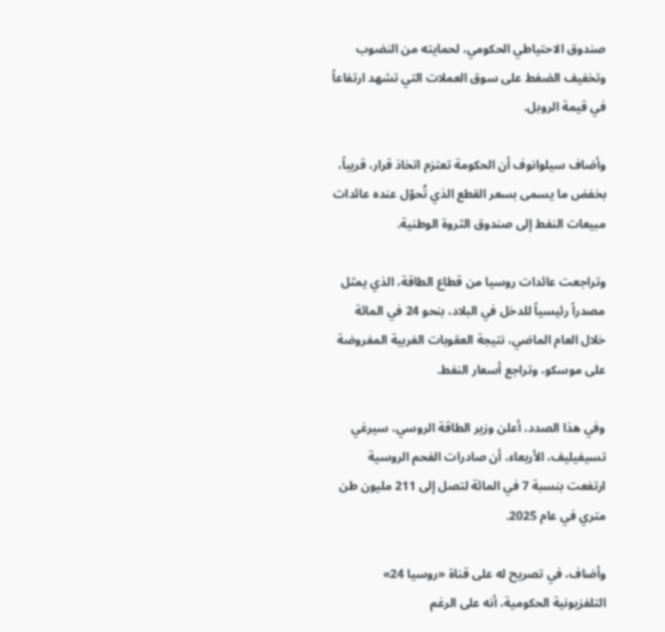صندوق الاحتياطي الحكومي، لحمايته من النضوب وتخفيف الضغط على سوق العملات التي تشهد ارتفاعاً في قيمة الروبل.

وأضاف سيلوانوف أن الحكومة تعتزم اتخاذ قرار، قريباً، بخفض ما يسمى بسعر القطع الذي تُحوّل عنده عائدات مبيعات النفط إلى صندوق الثروة الوطنية.

وتراجعت عائدات روسيا من قطاع الطاقة، الذي يمثل مصدراً رئيسياً للدخل في البلاد، بنحو 24 في المائة خلال العام الماضي، نتيجة العقوبات الغربية المفروضة على موسكو، وتراجع أسعار النفط.

وفي هذا الصدد، أعلن وزير الطاقة الروسي، سيرغي تسيفيليف، الأربعاء، أن صادرات الفحم الروسية ارتفعت بنسبة 7 في المائة لتصل إلى 211 مليون طن متري في عام 2025.

وأضاف، في تصريح له على قناة «روسيا 24» التلفزيونية الحكومية، أنه على الرغم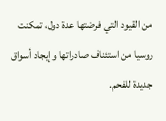من القيود التي فرضتها عدة دول، تمكنت روسيا من استئناف صادراتها وإيجاد أسواق جديدة للفحم.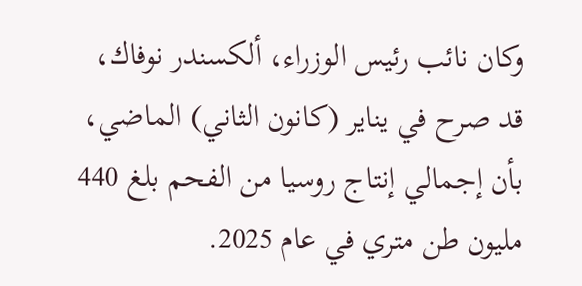وكان نائب رئيس الوزراء، ألكسندر نوفاك، قد صرح في يناير (كانون الثاني) الماضي، بأن إجمالي إنتاج روسيا من الفحم بلغ 440 مليون طن متري في عام 2025.